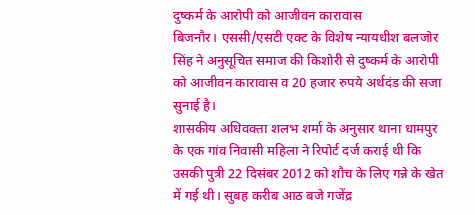दुष्कर्म के आरोपी को आजीवन कारावास
बिजनौर। एससी/एसटी एक्ट के विशेष न्यायधीश बलजोर सिंह ने अनुसूचित समाज की किशोरी से दुष्कर्म के आरोपी को आजीवन कारावास व 20 हजार रुपये अर्थदंड की सजा सुनाई है।
शासकीय अधिवक्ता शलभ शर्मा के अनुसार थाना धामपुर के एक गांव निवासी महिला ने रिपोर्ट दर्ज कराई थी कि उसकी पुत्री 22 दिसंबर 2012 को शौच के लिए गन्ने के खेत में गई थी। सुबह करीब आठ बजे गजेंद्र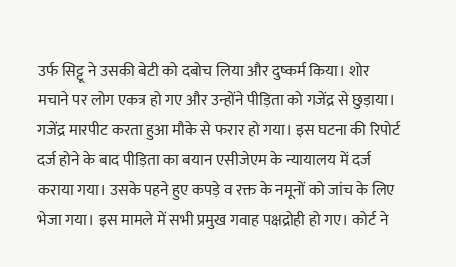उर्फ सिट्टू ने उसकी बेटी को दबोच लिया और दुष्कर्म किया। शोर मचाने पर लोग एकत्र हो गए और उन्होंने पीड़िता को गजेंद्र से छुड़ाया। गजेंद्र मारपीट करता हुआ मौके से फरार हो गया। इस घटना की रिपोर्ट दर्ज होने के बाद पीड़िता का बयान एसीजेएम के न्यायालय में दर्ज कराया गया। उसके पहने हुए कपड़े व रक्त के नमूनों को जांच के लिए भेजा गया। इस मामले में सभी प्रमुख गवाह पक्षद्रोही हो गए। कोर्ट ने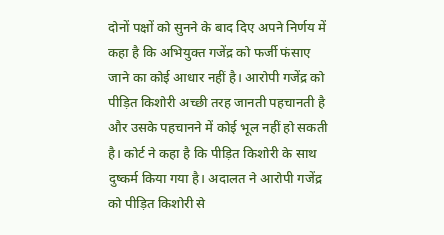दोनों पक्षों को सुनने के बाद दिए अपने निर्णय में कहा है कि अभियुक्त गजेंद्र को फर्जी फंसाए जाने का कोई आधार नहीं है। आरोपी गजेंद्र को पीड़ित किशोरी अच्छी तरह जानती पहचानती है और उसके पहचानने में कोई भूल नहीं हो सकती है। कोर्ट ने कहा है कि पीड़ित किशोरी के साथ दुष्कर्म किया गया है। अदालत ने आरोपी गजेंद्र को पीड़ित किशोरी से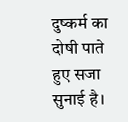दुष्कर्म का दोषी पाते हुए सजा सुनाई है।